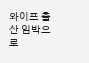와이프 출산 임박으로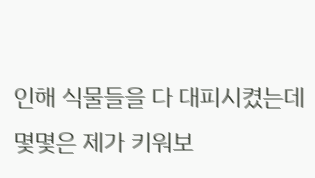인해 식물들을 다 대피시켰는데 몇몇은 제가 키워보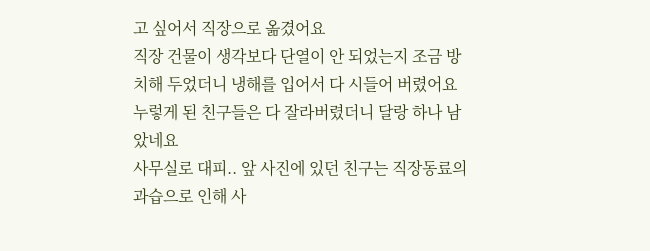고 싶어서 직장으로 옮겼어요
직장 건물이 생각보다 단열이 안 되었는지 조금 방치해 두었더니 냉해를 입어서 다 시들어 버렸어요
누렇게 된 친구들은 다 잘라버렸더니 달랑 하나 남았네요
사무실로 대피.. 앞 사진에 있던 친구는 직장동료의 과습으로 인해 사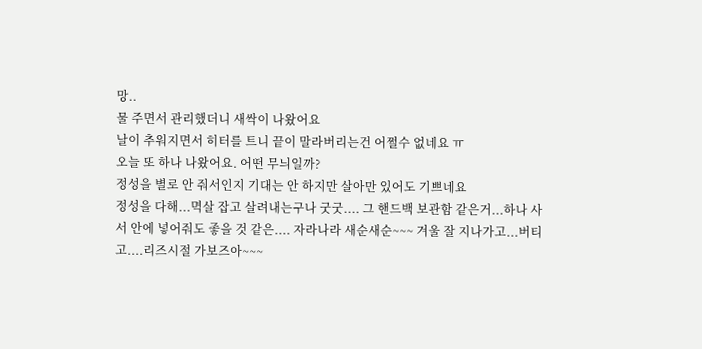망..
물 주면서 관리했더니 새싹이 나왔어요
날이 추워지면서 히터를 트니 끝이 말라버리는건 어쩔수 없네요 ㅠ
오늘 또 하나 나왔어요. 어떤 무늬일까?
정성을 별로 안 줘서인지 기대는 안 하지만 살아만 있어도 기쁘네요
정성을 다해...멱살 잡고 살려내는구나 굿굿.... 그 핸드백 보관함 같은거...하나 사서 안에 넣어줘도 좋을 것 같은.... 자라나라 새순새순~~~ 겨울 잘 지나가고...버티고....리즈시절 가보즈아~~~